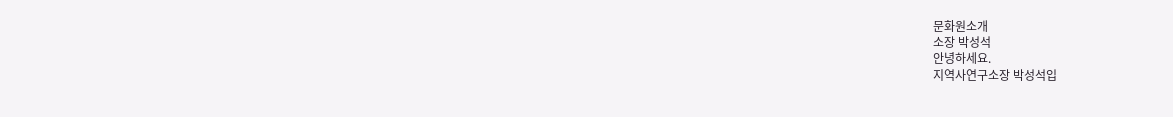문화원소개
소장 박성석
안녕하세요.
지역사연구소장 박성석입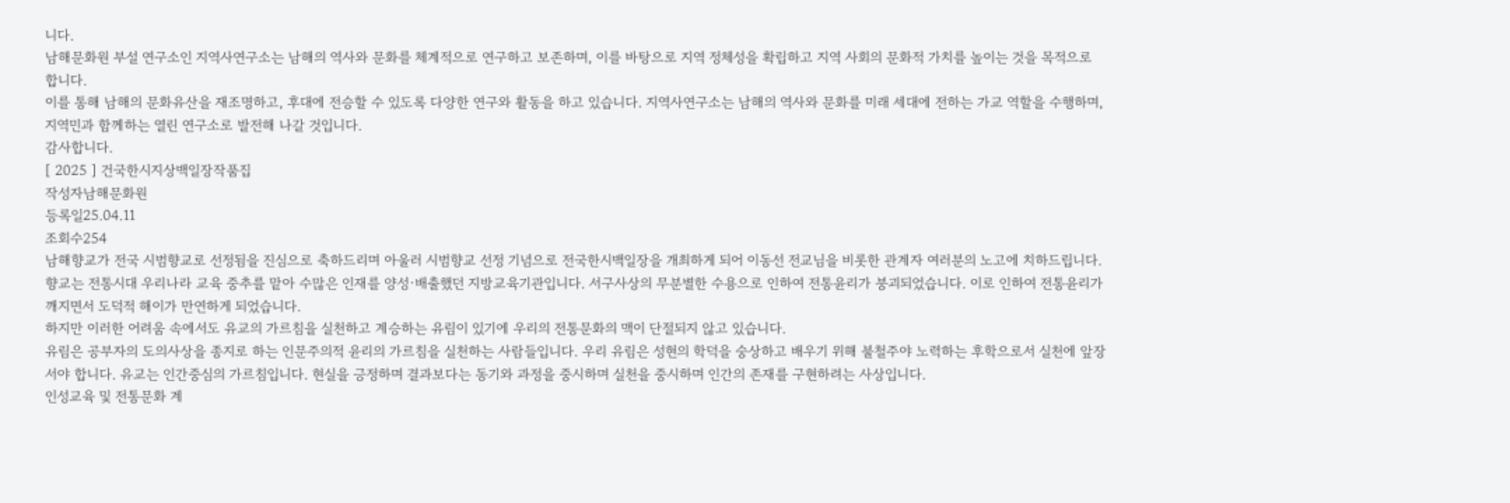니다.
남해문화원 부설 연구소인 지역사연구소는 남해의 역사와 문화를 체계적으로 연구하고 보존하며, 이를 바탕으로 지역 정체성을 확립하고 지역 사회의 문화적 가치를 높이는 것을 목적으로 합니다.
이를 통해 남해의 문화유산을 재조명하고, 후대에 전승할 수 있도록 다양한 연구와 활동을 하고 있습니다. 지역사연구소는 남해의 역사와 문화를 미래 세대에 전하는 가교 역할을 수행하며, 지역민과 함께하는 열린 연구소로 발전해 나갈 것입니다.
감사합니다.
[ 2025 ] 건국한시지상백일장작품집
작성자남해문화원
등록일25.04.11
조회수254
남해향교가 전국 시범향교로 선정됨을 진심으로 축하드리며 아울러 시범향교 선정 기념으로 전국한시백일장을 개최하게 되어 이동선 전교님을 비롯한 관계자 여러분의 노고에 치하드립니다. 향교는 전통시대 우리나라 교육 중추를 맡아 수많은 인재를 양성·배출했던 지방교육기관입니다. 서구사상의 무분별한 수용으로 인하여 전통윤리가 붕괴되었습니다. 이로 인하여 전통윤리가 깨지면서 도덕적 해이가 만연하게 되었습니다.
하지만 이러한 어려움 속에서도 유교의 가르침을 실천하고 계승하는 유림이 있기에 우리의 전통문화의 맥이 단절되지 않고 있습니다.
유림은 공부자의 도의사상을 종지로 하는 인문주의적 윤리의 가르침을 실천하는 사람들입니다. 우리 유림은 성현의 학덕을 숭상하고 배우기 위해 불철주야 노력하는 후학으로서 실천에 앞장서야 합니다. 유교는 인간중심의 가르침입니다. 현실을 긍정하며 결과보다는 동기와 과정을 중시하며 실천을 중시하며 인간의 존재를 구현하려는 사상입니다.
인성교육 및 전통문화 계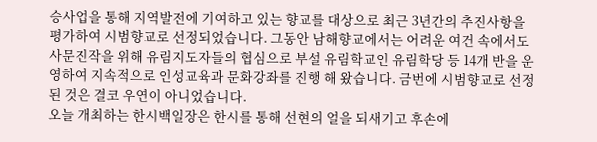승사업을 통해 지역발전에 기여하고 있는 향교를 대상으로 최근 3년간의 추진사항을 평가하여 시범향교로 선정되었습니다. 그동안 남해향교에서는 어려운 여건 속에서도 사문진작을 위해 유림지도자들의 협심으로 부설 유림학교인 유림학당 등 14개 반을 운영하여 지속적으로 인성교육과 문화강좌를 진행 해 왔습니다. 금번에 시범향교로 선정된 것은 결코 우연이 아니었습니다.
오늘 개최하는 한시백일장은 한시를 통해 선현의 얼을 되새기고 후손에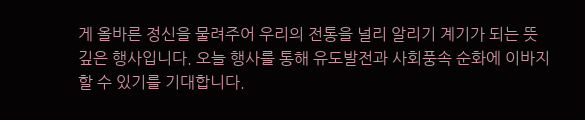게 올바른 정신을 물려주어 우리의 전통을 널리 알리기 계기가 되는 뜻 깊은 행사입니다. 오늘 행사를 통해 유도발전과 사회풍속 순화에 이바지 할 수 있기를 기대합니다.